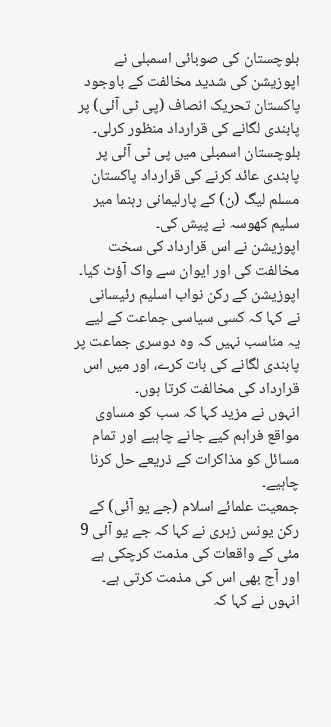بلوچستان کی صوبائی اسمبلی نے اپوزیشن کی شدید مخالفت کے باوجود پاکستان تحریک انصاف (پی ٹی آئی) پر پابندی لگانے کی قرارداد منظور کرلی۔
بلوچستان اسمبلی میں پی ٹی آئی پر پابندی عائد کرنے کی قرارداد پاکستان مسلم لیگ (ن) کے پارلیمانی رہنما میر سلیم کھوسہ نے پیش کی۔
اپوزیشن نے اس قرارداد کی سخت مخالفت کی اور ایوان سے واک آؤٹ کیا۔
اپوزیشن کے رکن نواب اسلیم رئیسانی نے کہا کہ کسی سیاسی جماعت کے لیے یہ مناسب نہیں کہ وہ دوسری جماعت پر پابندی لگانے کی بات کرے، اور میں اس قرارداد کی مخالفت کرتا ہوں۔
انہوں نے مزید کہا کہ سب کو مساوی مواقع فراہم کیے جانے چاہیے اور تمام مسائل کو مذاکرات کے ذریعے حل کرنا چاہیے۔
جمعیت علمائے اسلام (جے یو آئی) کے رکن یونس زہری نے کہا کہ جے یو آئی 9 مئی کے واقعات کی مذمت کرچکی ہے اور آج بھی اس کی مذمت کرتی ہے۔ انہوں نے کہا کہ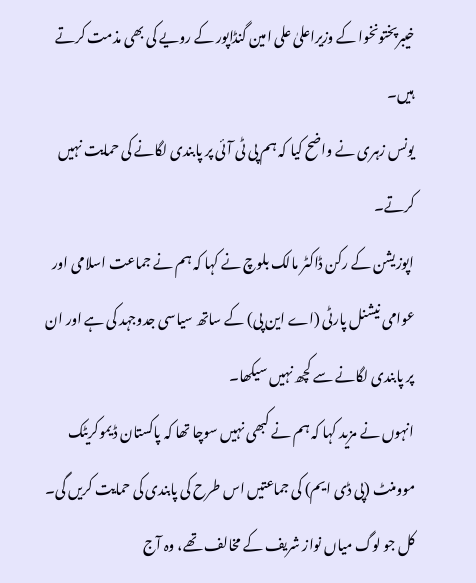خیبرپختونخوا کے وزیراعلیٰ علی امین گنڈاپور کے رویے کی بھی مذمت کرتے ہیں۔
یونس زہری نے واضح کیا کہ ہم پی ٹی آئی پر پابندی لگانے کی حمایت نہیں کرتے۔
اپوزیشن کے رکن ڈاکٹر مالک بلوچ نے کہا کہ ہم نے جماعت اسلامی اور عوامی نیشنل پارٹی (اے این پی) کے ساتھ سیاسی جدوجہد کی ہے اور ان پر پابندی لگانے سے کچھ نہیں سیکھا۔
انہوں نے مزید کہا کہ ہم نے کبھی نہیں سوچا تھا کہ پاکستان ڈیموکریٹک موومنٹ (پی ڈی ایم) کی جماعتیں اس طرح کی پابندی کی حمایت کریں گی۔ کل جو لوگ میاں نواز شریف کے مخالف تھے، وہ آج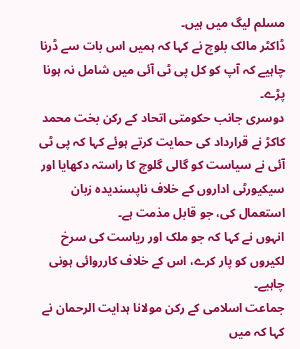مسلم لیگ میں ہیں۔
ڈاکٹر مالک بلوچ نے کہا کہ ہمیں اس بات سے ڈرنا چاہیے کہ آپ کو کل پی ٹی آئی میں شامل نہ ہونا پڑے۔
دوسری جانب حکومتی اتحاد کے رکن بخت محمد کاکڑ نے قرارداد کی حمایت کرتے ہوئے کہا کہ پی ٹی آئی نے سیاست کو گالی گلوچ کا راستہ دکھایا اور سیکیورٹی اداروں کے خلاف ناپسندیدہ زبان استعمال کی، جو قابل مذمت ہے۔
انہوں نے کہا کہ جو ملک اور ریاست کی سرخ لکیروں کو پار کرے، اس کے خلاف کارروائی ہونی چاہیے۔
جماعت اسلامی کے رکن مولانا ہدایت الرحمان نے کہا کہ میں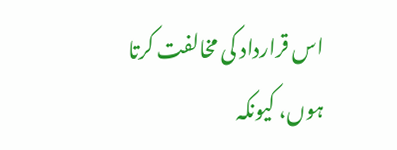اس قرارداد کی مخالفت کرتا ہوں، کیونکہ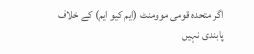اگر متحدہ قومی موومنٹ (ایم کیو ایم) کے خلاف پابندی نہیں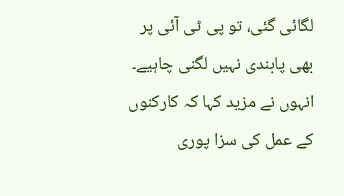لگائی گئی، تو پی ٹی آئی پر بھی پابندی نہیں لگنی چاہیے۔
انہوں نے مزید کہا کہ کارکنوں کے عمل کی سزا پوری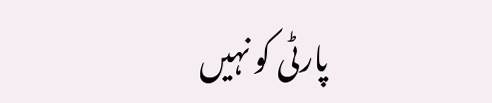پارٹی کو نہیں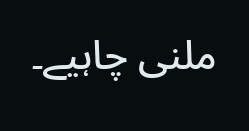ملنی چاہیے۔